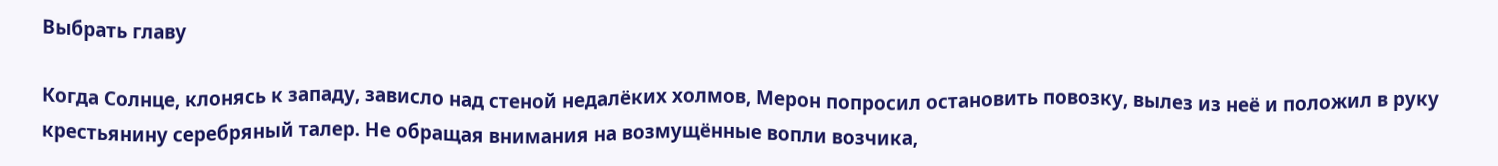Выбрать главу

Когда Солнце, клонясь к западу, зависло над стеной недалёких холмов, Мерон попросил остановить повозку, вылез из неё и положил в руку крестьянину серебряный талер. Не обращая внимания на возмущённые вопли возчика,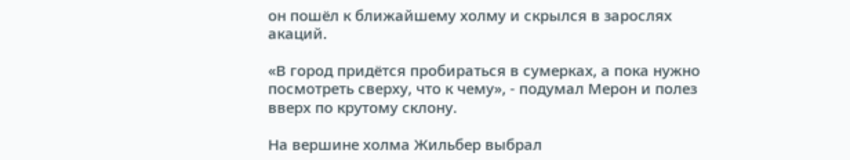он пошёл к ближайшему холму и скрылся в зарослях акаций.

«В город придётся пробираться в сумерках, а пока нужно посмотреть сверху, что к чему», - подумал Мерон и полез вверх по крутому склону.

На вершине холма Жильбер выбрал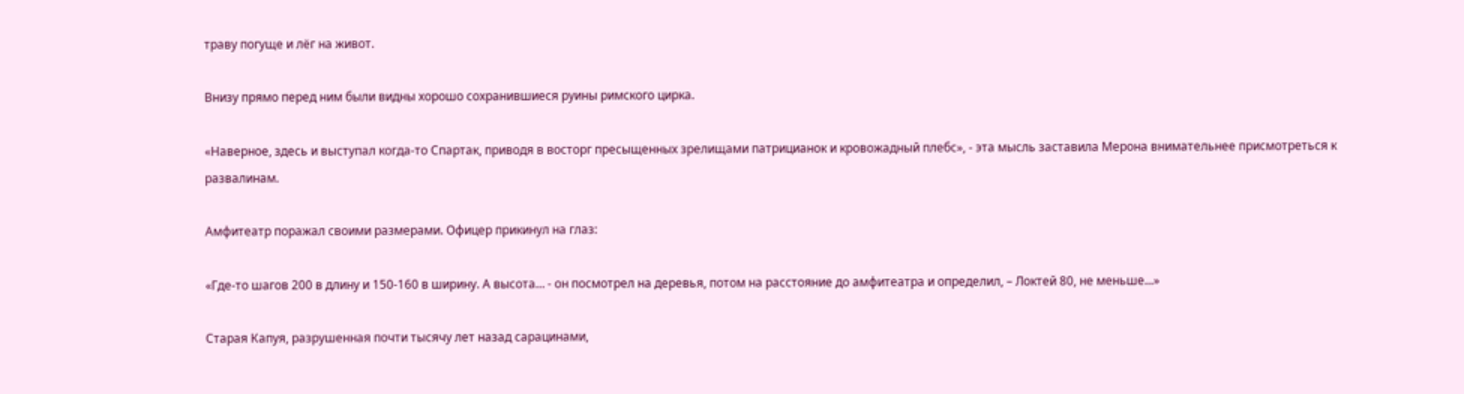траву погуще и лёг на живот.

Внизу прямо перед ним были видны хорошо сохранившиеся руины римского цирка.

«Наверное, здесь и выступал когда-то Спартак, приводя в восторг пресыщенных зрелищами патрицианок и кровожадный плебс», - эта мысль заставила Мерона внимательнее присмотреться к развалинам.

Амфитеатр поражал своими размерами. Офицер прикинул на глаз:

«Где-то шагов 200 в длину и 150-160 в ширину. А высота… - он посмотрел на деревья, потом на расстояние до амфитеатра и определил, – Локтей 80, не меньше...»

Старая Капуя, разрушенная почти тысячу лет назад сарацинами,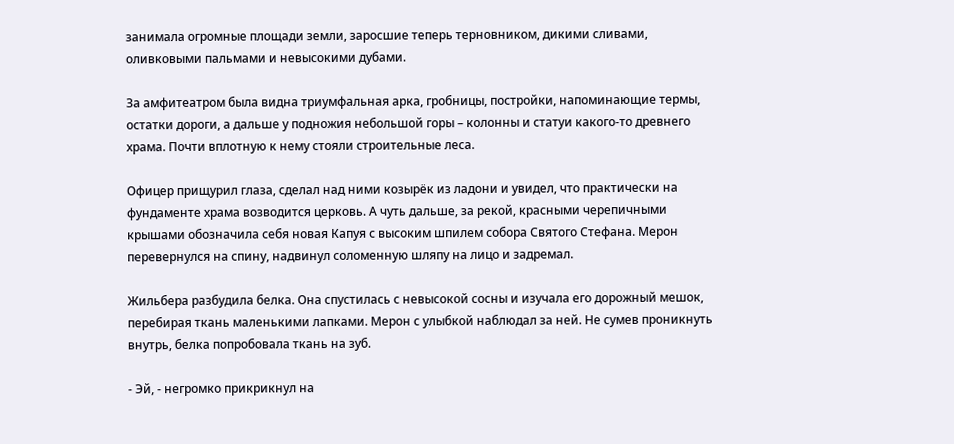занимала огромные площади земли, заросшие теперь терновником, дикими сливами, оливковыми пальмами и невысокими дубами.

За амфитеатром была видна триумфальная арка, гробницы, постройки, напоминающие термы, остатки дороги, а дальше у подножия небольшой горы – колонны и статуи какого-то древнего храма. Почти вплотную к нему стояли строительные леса.

Офицер прищурил глаза, сделал над ними козырёк из ладони и увидел, что практически на фундаменте храма возводится церковь. А чуть дальше, за рекой, красными черепичными крышами обозначила себя новая Капуя с высоким шпилем собора Святого Стефана. Мерон перевернулся на спину, надвинул соломенную шляпу на лицо и задремал.

Жильбера разбудила белка. Она спустилась с невысокой сосны и изучала его дорожный мешок, перебирая ткань маленькими лапками. Мерон с улыбкой наблюдал за ней. Не сумев проникнуть внутрь, белка попробовала ткань на зуб.

- Эй, - негромко прикрикнул на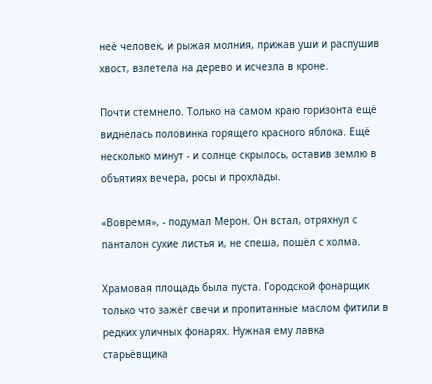неё человек, и рыжая молния, прижав уши и распушив хвост, взлетела на дерево и исчезла в кроне.

Почти стемнело. Только на самом краю горизонта ещё виднелась половинка горящего красного яблока. Ещё несколько минут - и солнце скрылось, оставив землю в объятиях вечера, росы и прохлады.

«Вовремя», - подумал Мерон. Он встал, отряхнул с панталон сухие листья и, не спеша, пошёл с холма.

Храмовая площадь была пуста. Городской фонарщик только что зажёг свечи и пропитанные маслом фитили в редких уличных фонарях. Нужная ему лавка старьёвщика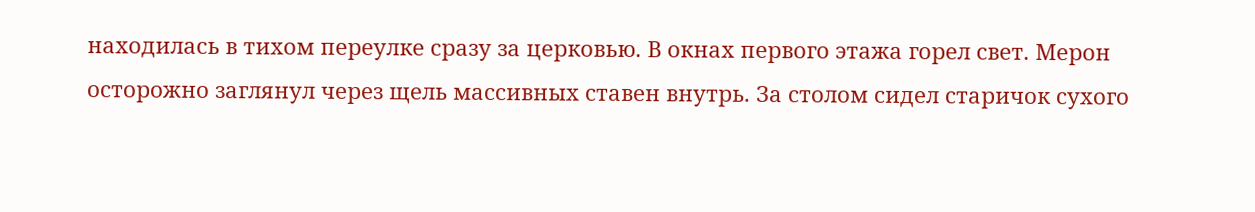находилась в тихом переулке сразу за церковью. В окнах первого этажа горел свет. Мерон осторожно заглянул через щель массивных ставен внутрь. За столом сидел старичок сухого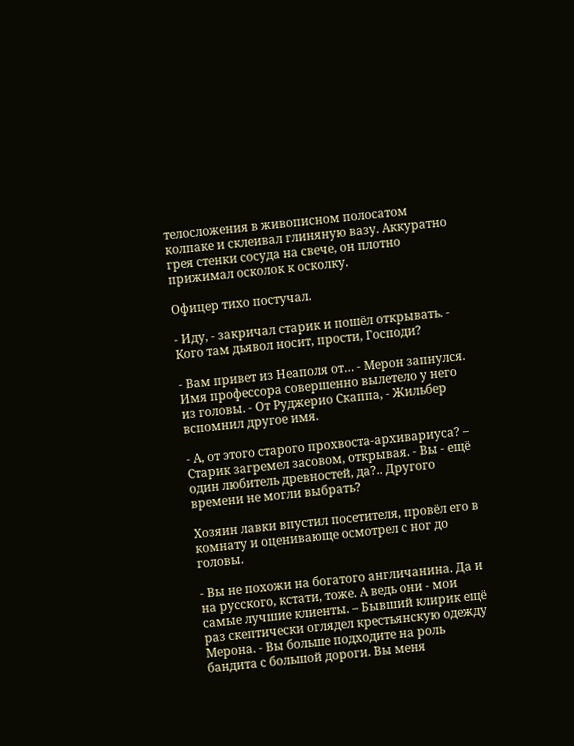телосложения в живописном полосатом колпаке и склеивал глиняную вазу. Аккуратно грея стенки сосуда на свече, он плотно прижимал осколок к осколку.

Офицер тихо постучал.

- Иду, - закричал старик и пошёл открывать. - Кого там дьявол носит, прости, Господи?

- Вам привет из Неаполя от… - Мерон запнулся. Имя профессора совершенно вылетело у него из головы. - От Руджерио Скаппа, - Жильбер вспомнил другое имя.

- А, от этого старого прохвоста-архивариуса? – Старик загремел засовом, открывая. - Вы - ещё один любитель древностей, да?.. Другого времени не могли выбрать?

Хозяин лавки впустил посетителя, провёл его в комнату и оценивающе осмотрел с ног до головы.

- Вы не похожи на богатого англичанина. Да и на русского, кстати, тоже. А ведь они - мои самые лучшие клиенты. – Бывший клирик ещё раз скептически оглядел крестьянскую одежду Мерона. - Вы больше подходите на роль бандита с большой дороги. Вы меня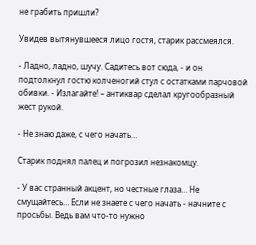не грабить пришли?

Увидев вытянувшееся лицо гостя, старик рассмеялся.

- Ладно, ладно, шучу. Садитесь вот сюда, - и он подтолкнул гостю колченогий стул с остатками парчовой обивки. - Излагайте! – антиквар сделал кругообразный жест рукой.

- Не знаю даже, с чего начать…

Старик поднял палец и погрозил незнакомцу.

- У вас странный акцент, но честные глаза… Не смущайтесь… Если не знаете с чего начать - начните с просьбы. Ведь вам что-то нужно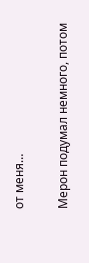от меня…

Мерон подумал немного, потом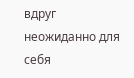вдруг неожиданно для себя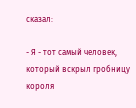сказал:

- Я - тот самый человек, который вскрыл гробницу короля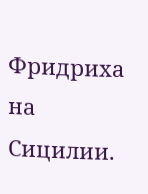Фридриха на Сицилии.